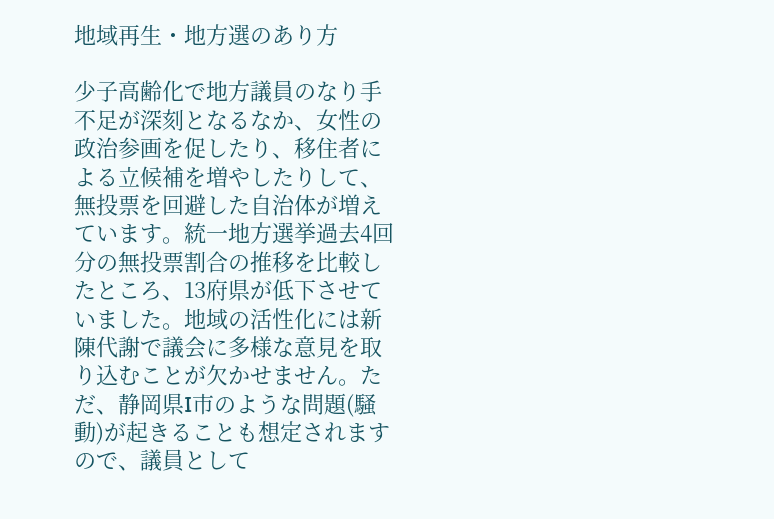地域再生・地方選のあり方

少子高齢化で地方議員のなり手不足が深刻となるなか、女性の政治参画を促したり、移住者による立候補を増やしたりして、無投票を回避した自治体が増えています。統一地方選挙過去4回分の無投票割合の推移を比較したところ、13府県が低下させていました。地域の活性化には新陳代謝で議会に多様な意見を取り込むことが欠かせません。ただ、静岡県I市のような問題(騒動)が起きることも想定されますので、議員として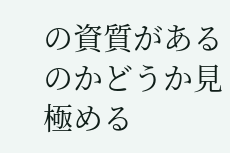の資質があるのかどうか見極める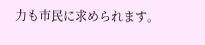力も市民に求められます。